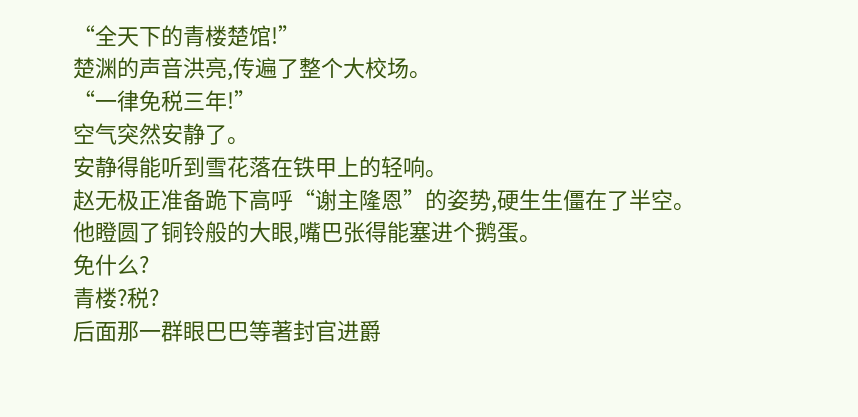“全天下的青楼楚馆!”
楚渊的声音洪亮,传遍了整个大校场。
“一律免税三年!”
空气突然安静了。
安静得能听到雪花落在铁甲上的轻响。
赵无极正准备跪下高呼“谢主隆恩”的姿势,硬生生僵在了半空。
他瞪圆了铜铃般的大眼,嘴巴张得能塞进个鹅蛋。
免什么?
青楼?税?
后面那一群眼巴巴等著封官进爵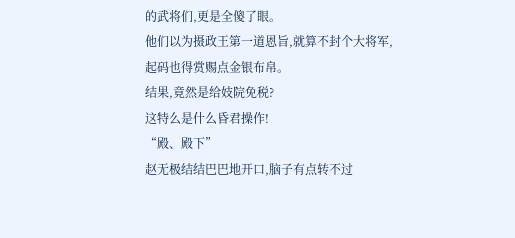的武将们,更是全傻了眼。
他们以为摄政王第一道恩旨,就算不封个大将军,起码也得赏赐点金银布帛。
结果,竟然是给妓院免税?
这特么是什么昏君操作!
“殿、殿下”
赵无极结结巴巴地开口,脑子有点转不过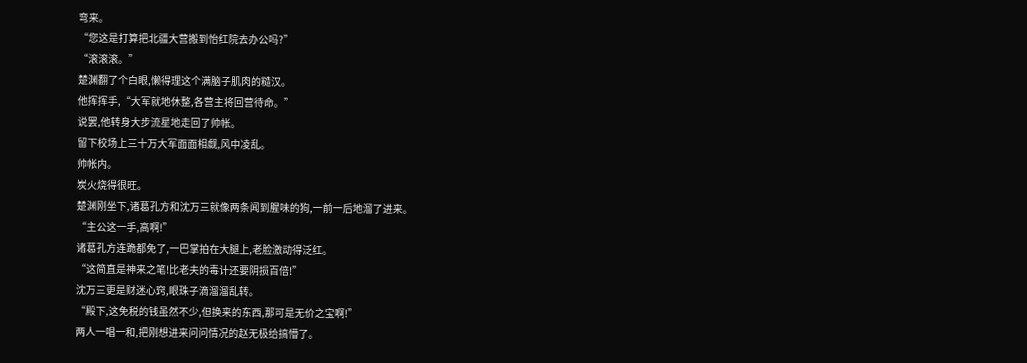弯来。
“您这是打算把北疆大营搬到怡红院去办公吗?”
“滚滚滚。”
楚渊翻了个白眼,懒得理这个满脑子肌肉的糙汉。
他挥挥手,“大军就地休整,各营主将回营待命。”
说罢,他转身大步流星地走回了帅帐。
留下校场上三十万大军面面相觑,风中凌乱。
帅帐内。
炭火烧得很旺。
楚渊刚坐下,诸葛孔方和沈万三就像两条闻到腥味的狗,一前一后地溜了进来。
“主公这一手,高啊!”
诸葛孔方连跪都免了,一巴掌拍在大腿上,老脸激动得泛红。
“这简直是神来之笔!比老夫的毒计还要阴损百倍!”
沈万三更是财迷心窍,眼珠子滴溜溜乱转。
“殿下,这免税的钱虽然不少,但换来的东西,那可是无价之宝啊!”
两人一唱一和,把刚想进来问问情况的赵无极给搞懵了。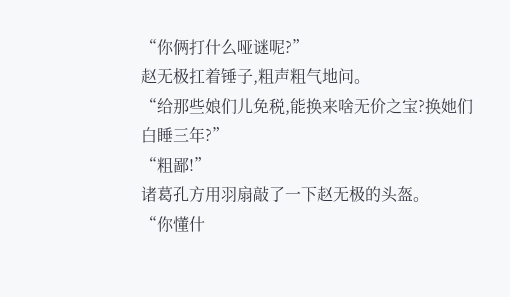“你俩打什么哑谜呢?”
赵无极扛着锤子,粗声粗气地问。
“给那些娘们儿免税,能换来啥无价之宝?换她们白睡三年?”
“粗鄙!”
诸葛孔方用羽扇敲了一下赵无极的头盔。
“你懂什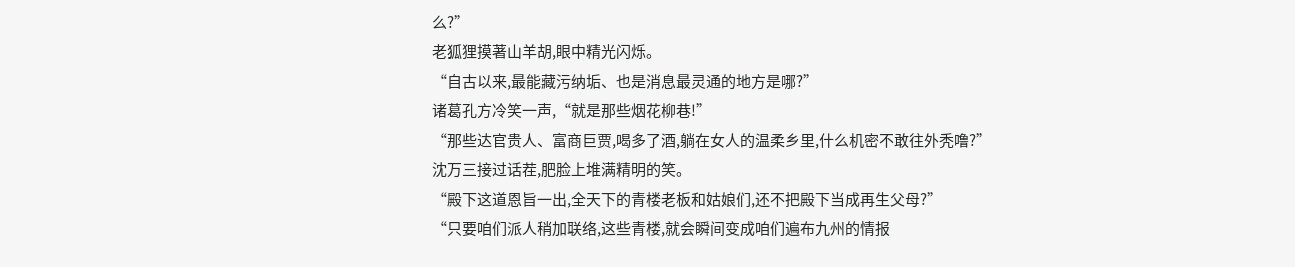么?”
老狐狸摸著山羊胡,眼中精光闪烁。
“自古以来,最能藏污纳垢、也是消息最灵通的地方是哪?”
诸葛孔方冷笑一声,“就是那些烟花柳巷!”
“那些达官贵人、富商巨贾,喝多了酒,躺在女人的温柔乡里,什么机密不敢往外秃噜?”
沈万三接过话茬,肥脸上堆满精明的笑。
“殿下这道恩旨一出,全天下的青楼老板和姑娘们,还不把殿下当成再生父母?”
“只要咱们派人稍加联络,这些青楼,就会瞬间变成咱们遍布九州的情报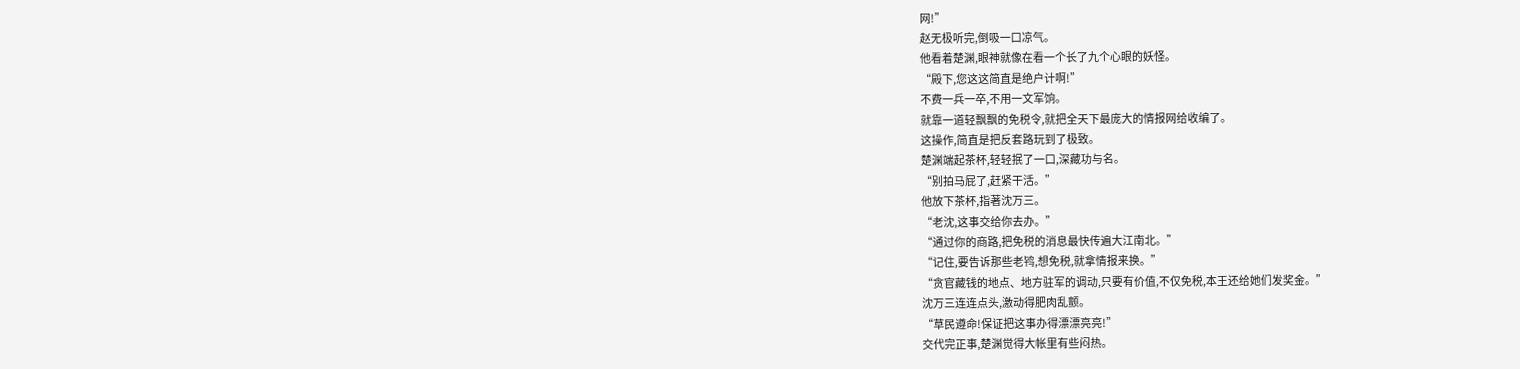网!”
赵无极听完,倒吸一口凉气。
他看着楚渊,眼神就像在看一个长了九个心眼的妖怪。
“殿下,您这这简直是绝户计啊!”
不费一兵一卒,不用一文军饷。
就靠一道轻飘飘的免税令,就把全天下最庞大的情报网给收编了。
这操作,简直是把反套路玩到了极致。
楚渊端起茶杯,轻轻抿了一口,深藏功与名。
“别拍马屁了,赶紧干活。”
他放下茶杯,指著沈万三。
“老沈,这事交给你去办。”
“通过你的商路,把免税的消息最快传遍大江南北。”
“记住,要告诉那些老鸨,想免税,就拿情报来换。”
“贪官藏钱的地点、地方驻军的调动,只要有价值,不仅免税,本王还给她们发奖金。”
沈万三连连点头,激动得肥肉乱颤。
“草民遵命!保证把这事办得漂漂亮亮!”
交代完正事,楚渊觉得大帐里有些闷热。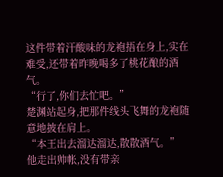这件带着汗酸味的龙袍捂在身上,实在难受,还带着昨晚喝多了桃花酿的酒气。
“行了,你们去忙吧。”
楚渊站起身,把那件线头飞舞的龙袍随意地披在肩上。
“本王出去溜达溜达,散散酒气。”
他走出帅帐,没有带亲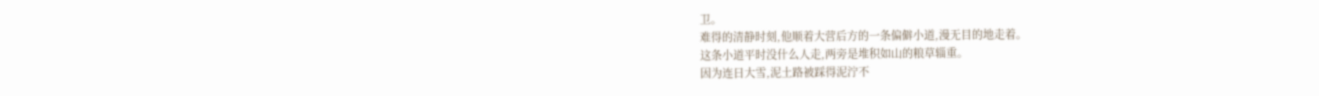卫。
难得的清静时刻,他顺着大营后方的一条偏僻小道,漫无目的地走着。
这条小道平时没什么人走,两旁是堆积如山的粮草辎重。
因为连日大雪,泥土路被踩得泥泞不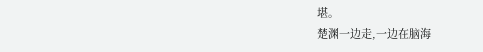堪。
楚渊一边走,一边在脑海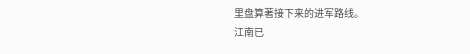里盘算著接下来的进军路线。
江南已